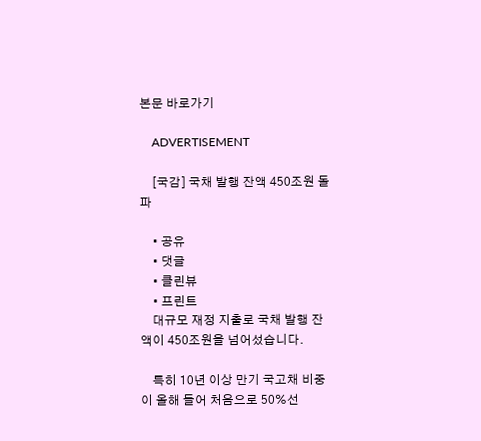본문 바로가기

    ADVERTISEMENT

    [국감] 국채 발행 잔액 450조원 돌파

    • 공유
    • 댓글
    • 클린뷰
    • 프린트
    대규모 재정 지출로 국채 발행 잔액이 450조원을 넘어섰습니다.

    특히 10년 이상 만기 국고채 비중이 올해 들어 처음으로 50%선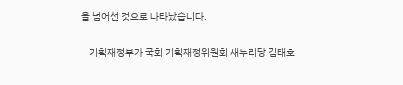을 넘어선 것으로 나타났습니다.

    기획재정부가 국회 기획재정위원회 새누리당 김태호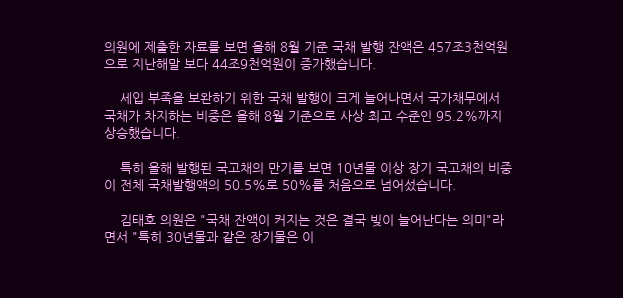의원에 제출한 자료를 보면 올해 8월 기준 국채 발행 잔액은 457조3천억원으로 지난해말 보다 44조9천억원이 증가했습니다.

    세입 부족을 보완하기 위한 국채 발행이 크게 늘어나면서 국가채무에서 국채가 차지하는 비중은 올해 8월 기준으로 사상 최고 수준인 95.2%까지 상승했습니다.

    특히 올해 발행된 국고채의 만기를 보면 10년물 이상 장기 국고채의 비중이 전체 국채발행액의 50.5%로 50%를 처음으로 넘어섰습니다.

    김태호 의원은 "국채 잔액이 커지는 것은 결국 빚이 늘어난다는 의미"라면서 "특히 30년물과 같은 장기물은 이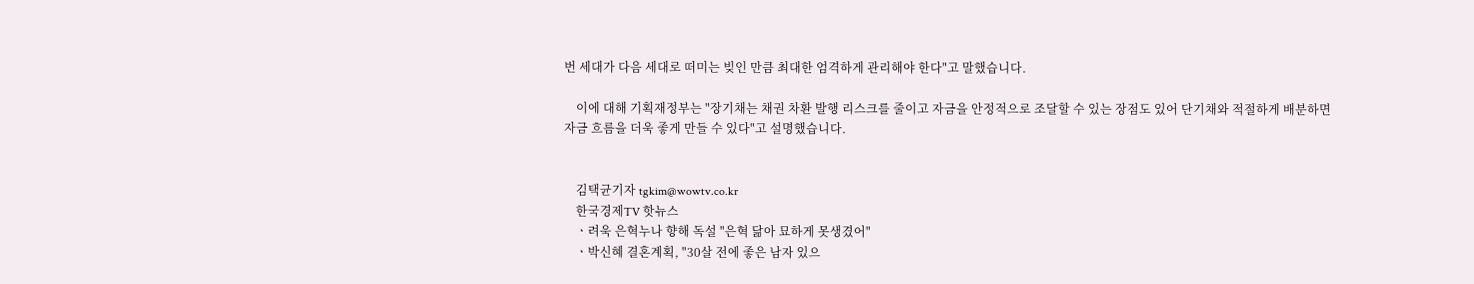번 세대가 다음 세대로 떠미는 빚인 만큼 최대한 엄격하게 관리해야 한다"고 말했습니다.

    이에 대해 기획재정부는 "장기채는 채권 차환 발행 리스크를 줄이고 자금을 안정적으로 조달할 수 있는 장점도 있어 단기채와 적절하게 배분하면 자금 흐름을 더욱 좋게 만들 수 있다"고 설명했습니다.


    김택균기자 tgkim@wowtv.co.kr
    한국경제TV 핫뉴스
    ㆍ려욱 은혁누나 향해 독설 "은혁 닮아 묘하게 못생겼어"
    ㆍ박신혜 결혼계획, "30살 전에 좋은 남자 있으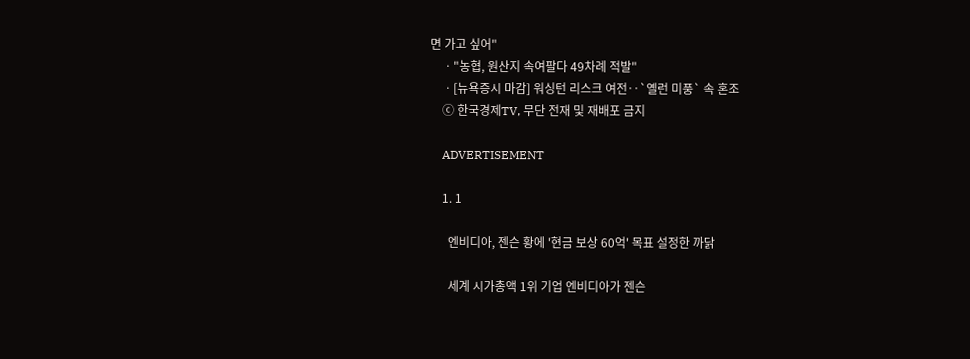면 가고 싶어"
    ㆍ"농협, 원산지 속여팔다 49차례 적발"
    ㆍ[뉴욕증시 마감] 워싱턴 리스크 여전‥`옐런 미풍` 속 혼조
    ⓒ 한국경제TV, 무단 전재 및 재배포 금지

    ADVERTISEMENT

    1. 1

      엔비디아, 젠슨 황에 '현금 보상 60억' 목표 설정한 까닭

      세계 시가총액 1위 기업 엔비디아가 젠슨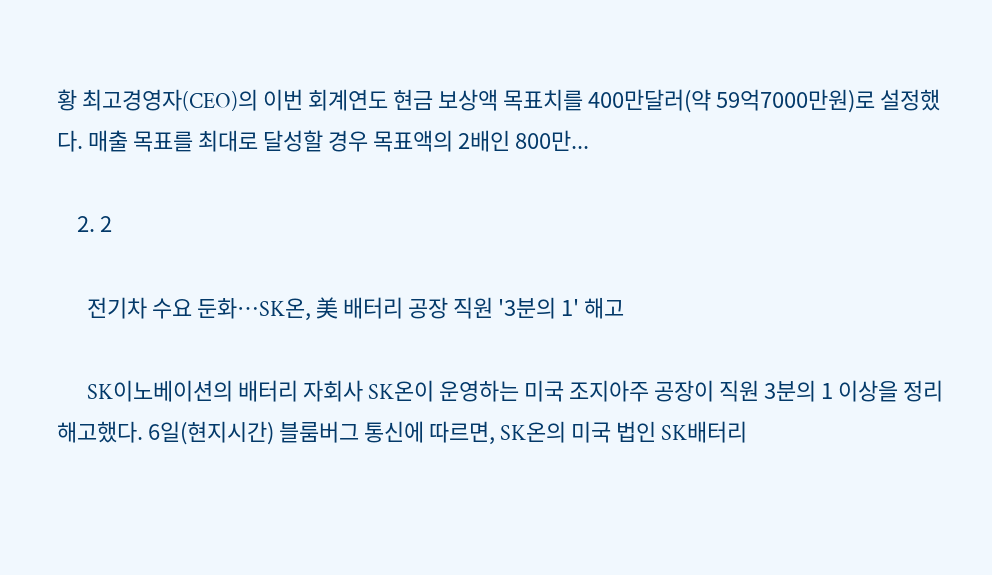황 최고경영자(CEO)의 이번 회계연도 현금 보상액 목표치를 400만달러(약 59억7000만원)로 설정했다. 매출 목표를 최대로 달성할 경우 목표액의 2배인 800만...

    2. 2

      전기차 수요 둔화…SK온, 美 배터리 공장 직원 '3분의 1' 해고

      SK이노베이션의 배터리 자회사 SK온이 운영하는 미국 조지아주 공장이 직원 3분의 1 이상을 정리해고했다. 6일(현지시간) 블룸버그 통신에 따르면, SK온의 미국 법인 SK배터리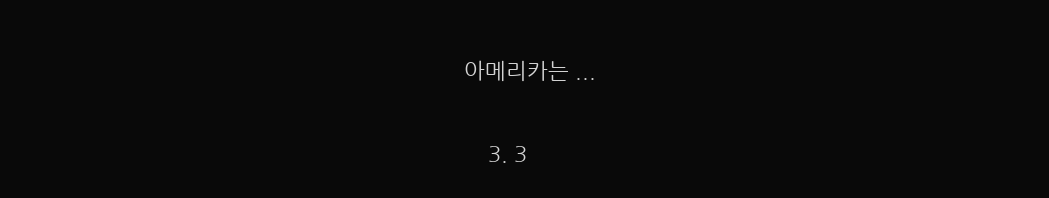아메리카는 ...

    3. 3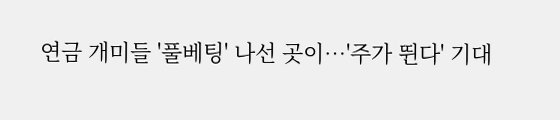연금 개미들 '풀베팅' 나선 곳이…'주가 뛴다' 기대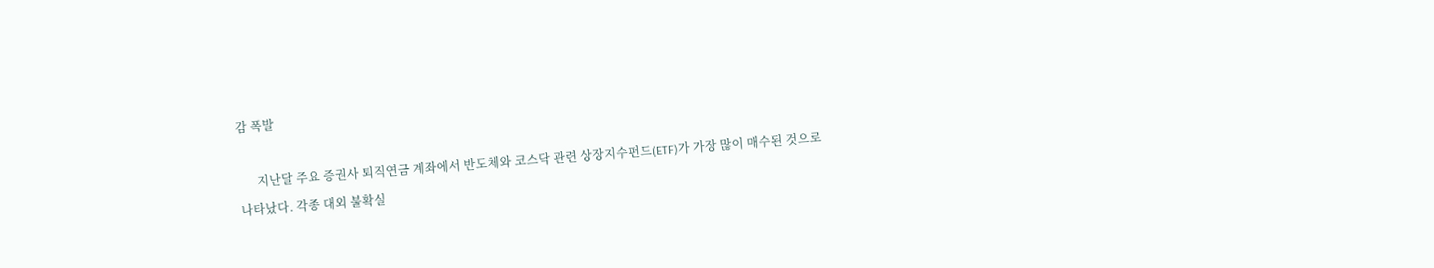감 폭발

      지난달 주요 증권사 퇴직연금 계좌에서 반도체와 코스닥 관련 상장지수펀드(ETF)가 가장 많이 매수된 것으로 나타났다. 각종 대외 불확실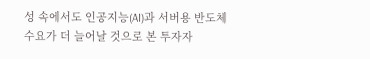성 속에서도 인공지능(AI)과 서버용 반도체 수요가 더 늘어날 것으로 본 투자자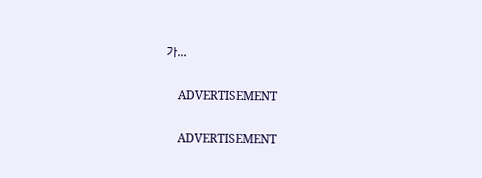가...

    ADVERTISEMENT

    ADVERTISEMENT